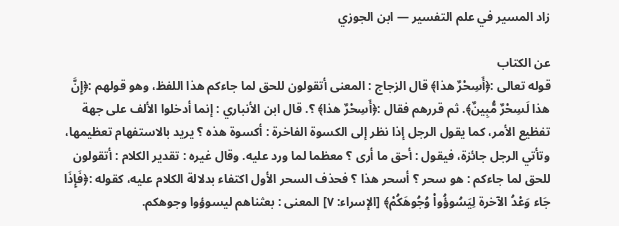زاد المسير في علم التفسير — ابن الجوزي

عن الكتاب
قوله تعالى :﴿أَسِحْرٌ هذا﴾ قال الزجاج : المعنى أتقولون للحق لما جاءكم هذا اللفظ، وهو قولهم :﴿إِنَّ هذا لَسِحْرٌ مُّبِينٌ﴾. ثم قررهم فقال :﴿أَسِحْرٌ هذا﴾ ؟. قال ابن الأنباري : إنما أدخلوا الألف على جهة تفظيع الأمر، كما يقول الرجل إذا نظر إلى الكسوة الفاخرة : أكسوة هذه ؟ يريد بالاستفهام تعظيمها، وتأتي الرجل جائزة، فيقول : أحق ما أرى ؟ معظما لما ورد عليه. وقال غيره : تقدير الكلام : أتقولون للحق لما جاءكم : هو سحر ؟ أسحر هذا ؟ فحذف السحر الأول اكتفاء بدلالة الكلام عليه، كقوله :﴿فَإِذَا جَاء وَعْدُ الآخرة لِيَسُوؤُواْ وُجُوهَكُمْ﴾ [الإسراء: ٧] المعنى : بعثناهم ليسوؤوا وجوهكم.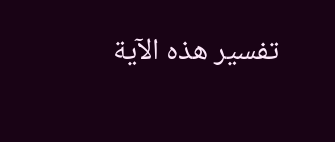تفسير هذه الآية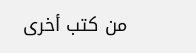من كتب أخرى